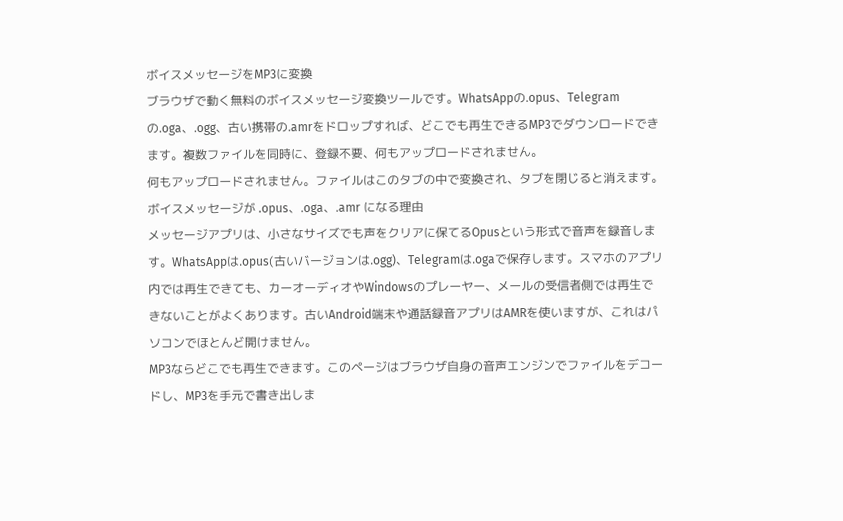ボイスメッセージをMP3に変換
ブラウザで動く無料のボイスメッセージ変換ツールです。WhatsAppの.opus、Telegramの.oga、.ogg、古い携帯の.amrをドロップすれば、どこでも再生できるMP3でダウンロードできます。複数ファイルを同時に、登録不要、何もアップロードされません。
何もアップロードされません。ファイルはこのタブの中で変換され、タブを閉じると消えます。
ボイスメッセージが .opus、.oga、.amr になる理由
メッセージアプリは、小さなサイズでも声をクリアに保てるOpusという形式で音声を録音します。WhatsAppは.opus(古いバージョンは.ogg)、Telegramは.ogaで保存します。スマホのアプリ内では再生できても、カーオーディオやWindowsのプレーヤー、メールの受信者側では再生できないことがよくあります。古いAndroid端末や通話録音アプリはAMRを使いますが、これはパソコンでほとんど開けません。
MP3ならどこでも再生できます。このページはブラウザ自身の音声エンジンでファイルをデコードし、MP3を手元で書き出しま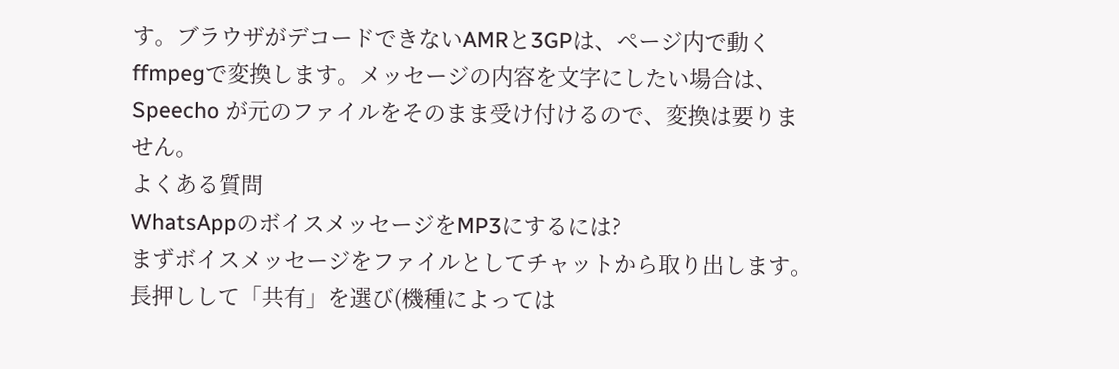す。ブラウザがデコードできないAMRと3GPは、ページ内で動くffmpegで変換します。メッセージの内容を文字にしたい場合は、Speecho が元のファイルをそのまま受け付けるので、変換は要りません。
よくある質問
WhatsAppのボイスメッセージをMP3にするには?
まずボイスメッセージをファイルとしてチャットから取り出します。長押しして「共有」を選び(機種によっては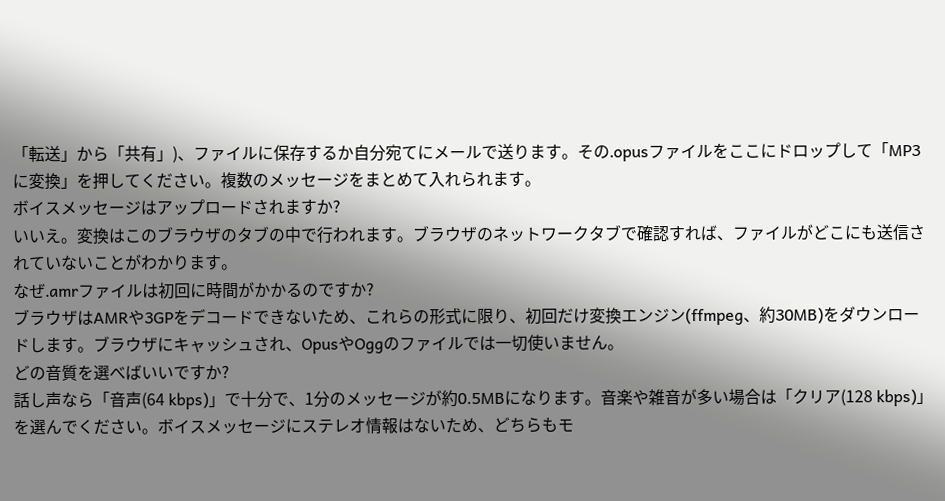「転送」から「共有」)、ファイルに保存するか自分宛てにメールで送ります。その.opusファイルをここにドロップして「MP3に変換」を押してください。複数のメッセージをまとめて入れられます。
ボイスメッセージはアップロードされますか?
いいえ。変換はこのブラウザのタブの中で行われます。ブラウザのネットワークタブで確認すれば、ファイルがどこにも送信されていないことがわかります。
なぜ.amrファイルは初回に時間がかかるのですか?
ブラウザはAMRや3GPをデコードできないため、これらの形式に限り、初回だけ変換エンジン(ffmpeg、約30MB)をダウンロードします。ブラウザにキャッシュされ、OpusやOggのファイルでは一切使いません。
どの音質を選べばいいですか?
話し声なら「音声(64 kbps)」で十分で、1分のメッセージが約0.5MBになります。音楽や雑音が多い場合は「クリア(128 kbps)」を選んでください。ボイスメッセージにステレオ情報はないため、どちらもモ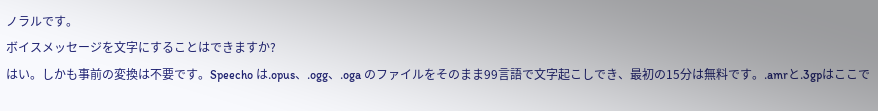ノラルです。
ボイスメッセージを文字にすることはできますか?
はい。しかも事前の変換は不要です。Speecho は.opus、.ogg、.oga のファイルをそのまま99言語で文字起こしでき、最初の15分は無料です。.amrと.3gpはここで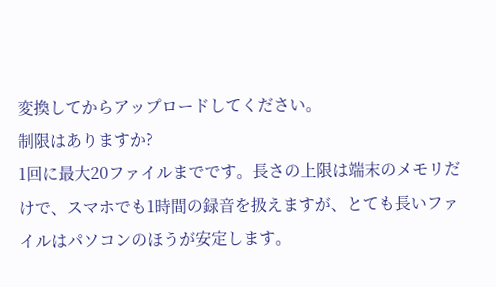変換してからアップロードしてください。
制限はありますか?
1回に最大20ファイルまでです。長さの上限は端末のメモリだけで、スマホでも1時間の録音を扱えますが、とても長いファイルはパソコンのほうが安定します。